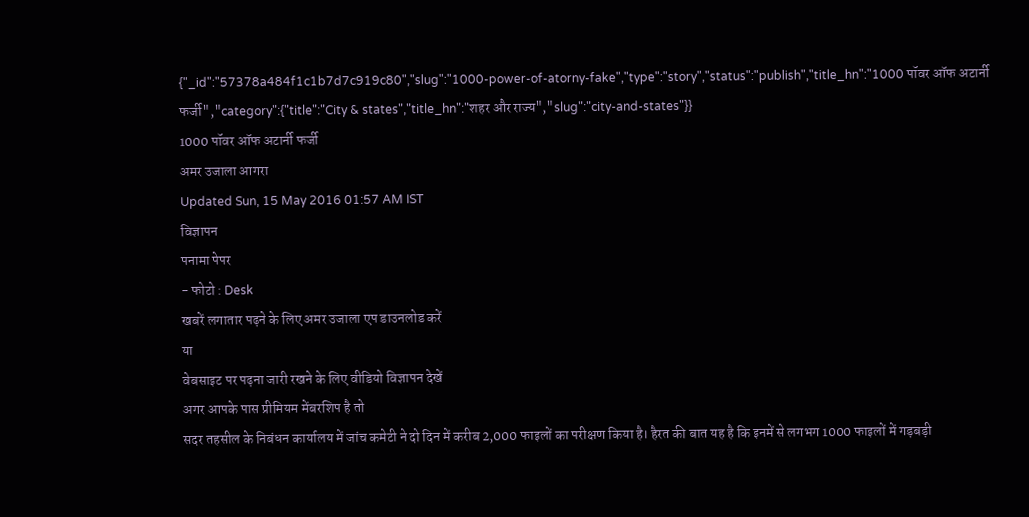{"_id":"57378a484f1c1b7d7c919c80","slug":"1000-power-of-atorny-fake","type":"story","status":"publish","title_hn":"1000 पॉवर ऑफ अटार्नी फर्जी","category":{"title":"City & states","title_hn":"शहर और राज्य","slug":"city-and-states"}}
1000 पॉवर ऑफ अटार्नी फर्जी
अमर उजाला आगरा
Updated Sun, 15 May 2016 01:57 AM IST
विज्ञापन
पनामा पेपर
- फोटो : Desk
खबरें लगातार पढ़ने के लिए अमर उजाला एप डाउनलोड करें
या
वेबसाइट पर पढ़ना जारी रखने के लिए वीडियो विज्ञापन देखें
अगर आपके पास प्रीमियम मेंबरशिप है तो
सदर तहसील के निबंधन कार्यालय में जांच कमेटी ने दो दिन में करीब 2,000 फाइलों का परीक्षण किया है। हैरत की बात यह है कि इनमें से लगभग 1000 फाइलों में गड़बड़ी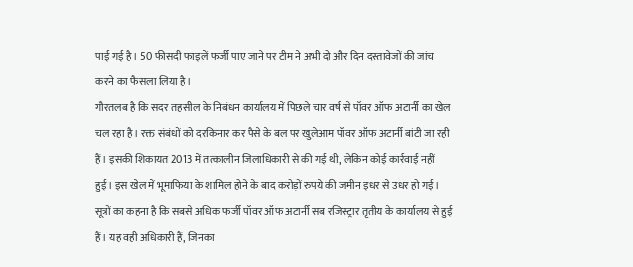पाई गई है। 50 फीसदी फाइलें फर्जी पाए जाने पर टीम ने अभी दो और दिन दस्तावेजों की जांच करने का फैसला लिया है।
गौरतलब है कि सदर तहसील के निबंधन कार्यालय में पिछले चार वर्ष से पॉवर ऑफ अटार्नी का खेल चल रहा है। रक्त संबंधों को दरकिनार कर पैसे के बल पर खुलेआम पॉवर ऑफ अटार्नी बांटी जा रही हैं। इसकी शिकायत 2013 में तत्कालीन जिलाधिकारी से की गई थी, लेकिन कोई कार्रवाई नहीं हुई। इस खेल में भूमाफिया के शामिल होने के बाद करोड़ों रुपये की जमीन इधर से उधर हो गई। सूत्रों का कहना है कि सबसे अधिक फर्जी पॉवर ऑफ अटार्नी सब रजिस्ट्रार तृतीय के कार्यालय से हुई हैं। यह वही अधिकारी हैं, जिनका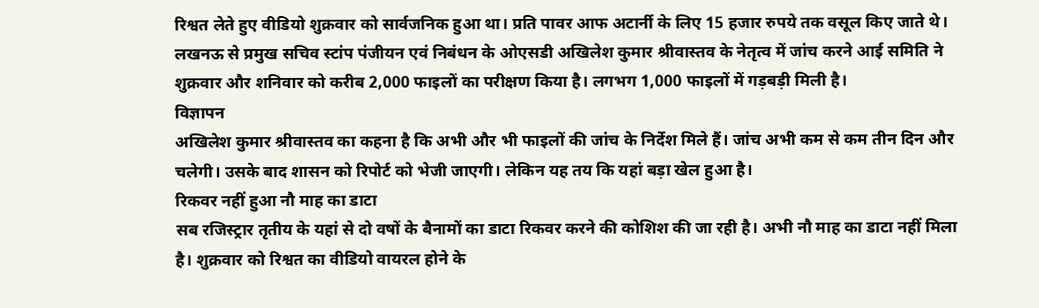रिश्वत लेते हुए वीडियो शुक्रवार को सार्वजनिक हुआ था। प्रति पावर आफ अटार्नी के लिए 15 हजार रुपये तक वसूल किए जाते थे।
लखनऊ से प्रमुख सचिव स्टांप पंजीयन एवं निबंधन के ओएसडी अखिलेश कुमार श्रीवास्तव के नेतृत्व में जांच करने आई समिति ने शुक्रवार और शनिवार को करीब 2,000 फाइलों का परीक्षण किया है। लगभग 1,000 फाइलों में गड़बड़ी मिली है।
विज्ञापन
अखिलेश कुमार श्रीवास्तव का कहना है कि अभी और भी फाइलों की जांच के निर्देश मिले हैं। जांच अभी कम से कम तीन दिन और चलेगी। उसके बाद शासन को रिपोर्ट को भेजी जाएगी। लेकिन यह तय कि यहां बड़ा खेल हुआ है।
रिकवर नहीं हुआ नौ माह का डाटा
सब रजिस्ट्रार तृतीय के यहां से दो वषों के बैनामों का डाटा रिकवर करने की कोशिश की जा रही है। अभी नौ माह का डाटा नहीं मिला है। शुक्रवार को रिश्वत का वीडियो वायरल होने के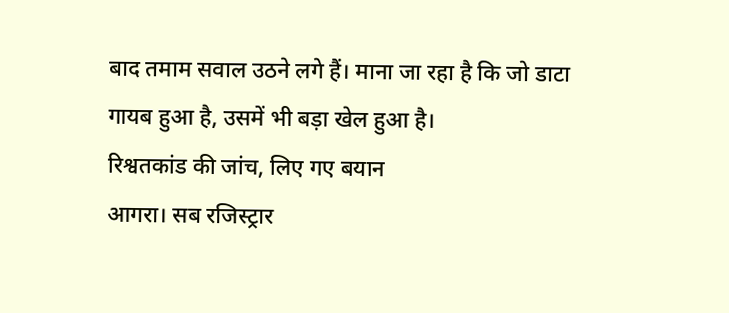बाद तमाम सवाल उठने लगे हैं। माना जा रहा है कि जो डाटा गायब हुआ है, उसमें भी बड़ा खेल हुआ है।
रिश्वतकांड की जांच, लिए गए बयान
आगरा। सब रजिस्ट्रार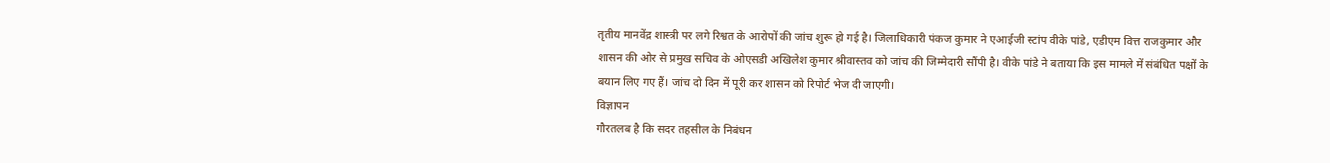तृतीय मानवेंद्र शास्त्री पर लगे रिश्वत के आरोपों की जांच शुरू हो गई है। जिलाधिकारी पंकज कुमार ने एआईजी स्टांप वीके पांडे, एडीएम वित्त राजकुमार और शासन की ओर से प्रमुख सचिव के ओएसडी अखिलेश कुमार श्रीवास्तव को जांच की जिम्मेदारी सौंपी है। वीके पांडे ने बताया कि इस मामले में संबंधित पक्षों के बयान लिए गए हैं। जांच दो दिन में पूरी कर शासन को रिपोर्ट भेज दी जाएगी।
विज्ञापन
गौरतलब है कि सदर तहसील के निबंधन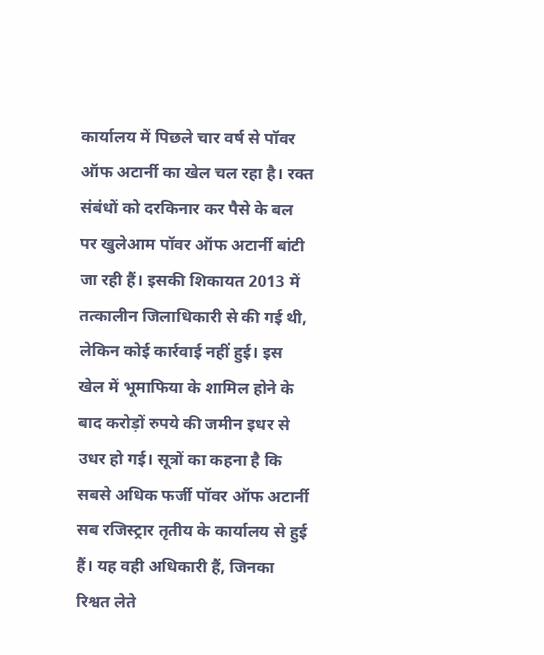कार्यालय में पिछले चार वर्ष से पॉवर ऑफ अटार्नी का खेल चल रहा है। रक्त संबंधों को दरकिनार कर पैसे के बल पर खुलेआम पॉवर ऑफ अटार्नी बांटी जा रही हैं। इसकी शिकायत 2013 में तत्कालीन जिलाधिकारी से की गई थी, लेकिन कोई कार्रवाई नहीं हुई। इस खेल में भूमाफिया के शामिल होने के बाद करोड़ों रुपये की जमीन इधर से उधर हो गई। सूत्रों का कहना है कि सबसे अधिक फर्जी पॉवर ऑफ अटार्नी सब रजिस्ट्रार तृतीय के कार्यालय से हुई हैं। यह वही अधिकारी हैं, जिनका रिश्वत लेते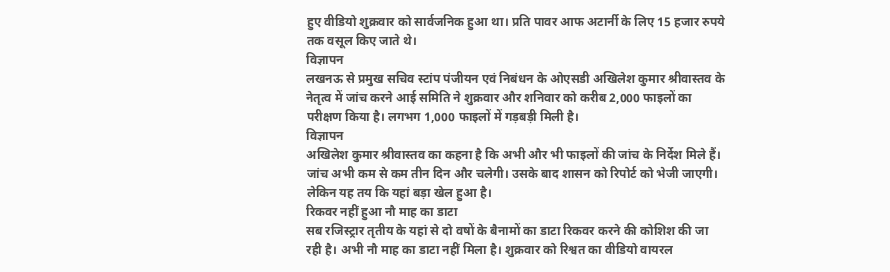हुए वीडियो शुक्रवार को सार्वजनिक हुआ था। प्रति पावर आफ अटार्नी के लिए 15 हजार रुपये तक वसूल किए जाते थे।
विज्ञापन
लखनऊ से प्रमुख सचिव स्टांप पंजीयन एवं निबंधन के ओएसडी अखिलेश कुमार श्रीवास्तव के नेतृत्व में जांच करने आई समिति ने शुक्रवार और शनिवार को करीब 2,000 फाइलों का परीक्षण किया है। लगभग 1,000 फाइलों में गड़बड़ी मिली है।
विज्ञापन
अखिलेश कुमार श्रीवास्तव का कहना है कि अभी और भी फाइलों की जांच के निर्देश मिले हैं। जांच अभी कम से कम तीन दिन और चलेगी। उसके बाद शासन को रिपोर्ट को भेजी जाएगी। लेकिन यह तय कि यहां बड़ा खेल हुआ है।
रिकवर नहीं हुआ नौ माह का डाटा
सब रजिस्ट्रार तृतीय के यहां से दो वषों के बैनामों का डाटा रिकवर करने की कोशिश की जा रही है। अभी नौ माह का डाटा नहीं मिला है। शुक्रवार को रिश्वत का वीडियो वायरल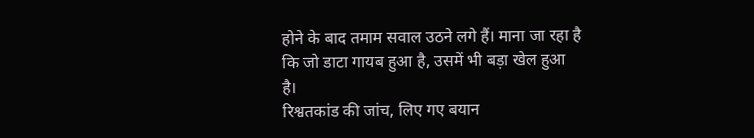होने के बाद तमाम सवाल उठने लगे हैं। माना जा रहा है कि जो डाटा गायब हुआ है, उसमें भी बड़ा खेल हुआ है।
रिश्वतकांड की जांच, लिए गए बयान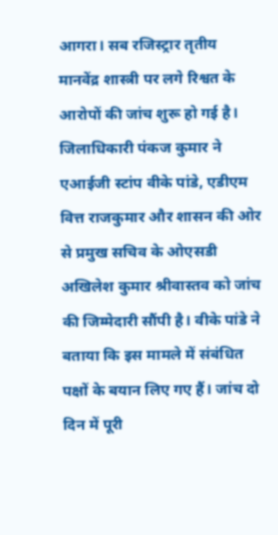आगरा। सब रजिस्ट्रार तृतीय मानवेंद्र शास्त्री पर लगे रिश्वत के आरोपों की जांच शुरू हो गई है। जिलाधिकारी पंकज कुमार ने एआईजी स्टांप वीके पांडे, एडीएम वित्त राजकुमार और शासन की ओर से प्रमुख सचिव के ओएसडी अखिलेश कुमार श्रीवास्तव को जांच की जिम्मेदारी सौंपी है। वीके पांडे ने बताया कि इस मामले में संबंधित पक्षों के बयान लिए गए हैं। जांच दो दिन में पूरी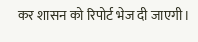कर शासन को रिपोर्ट भेज दी जाएगी।